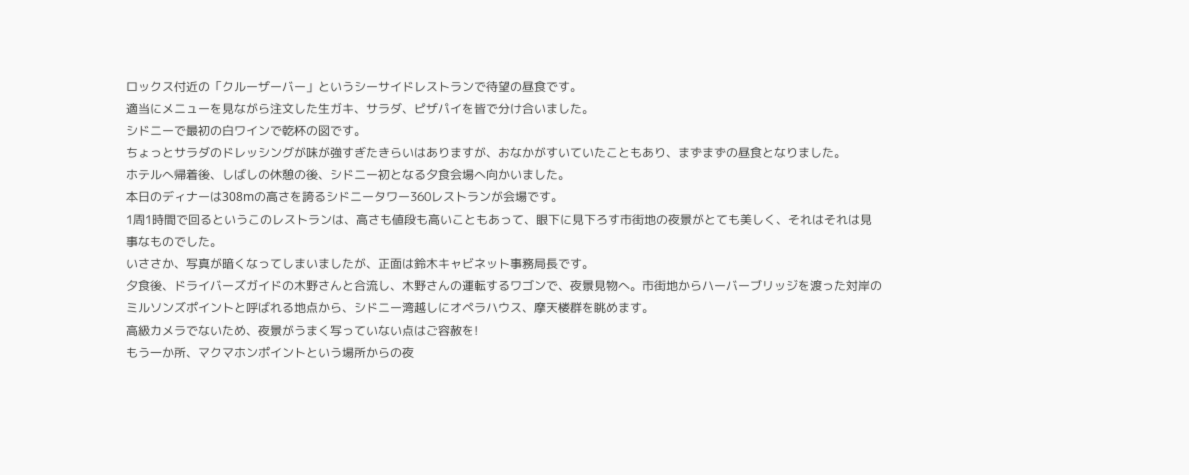ロックス付近の「クルーザーバー」というシーサイドレストランで待望の昼食です。
適当にメニューを見ながら注文した生ガキ、サラダ、ピザパイを皆で分け合いました。
シドニーで最初の白ワインで乾杯の図です。
ちょっとサラダのドレッシングが味が強すぎたきらいはありますが、おなかがすいていたこともあり、まずまずの昼食となりました。
ホテルへ帰着後、しばしの休憩の後、シドニー初となる夕食会場へ向かいました。
本日のディナーは308mの高さを誇るシドニータワー360レストランが会場です。
1周1時間で回るというこのレストランは、高さも値段も高いこともあって、眼下に見下ろす市街地の夜景がとても美しく、それはそれは見事なものでした。
いささか、写真が暗くなってしまいましたが、正面は鈴木キャビネット事務局長です。
夕食後、ドライバーズガイドの木野さんと合流し、木野さんの運転するワゴンで、夜景見物へ。市街地からハーバーブリッジを渡った対岸のミルソンズポイントと呼ばれる地点から、シドニー湾越しにオペラハウス、摩天楼群を眺めます。
高級カメラでないため、夜景がうまく写っていない点はご容赦を!
もう一か所、マクマホンポイントという場所からの夜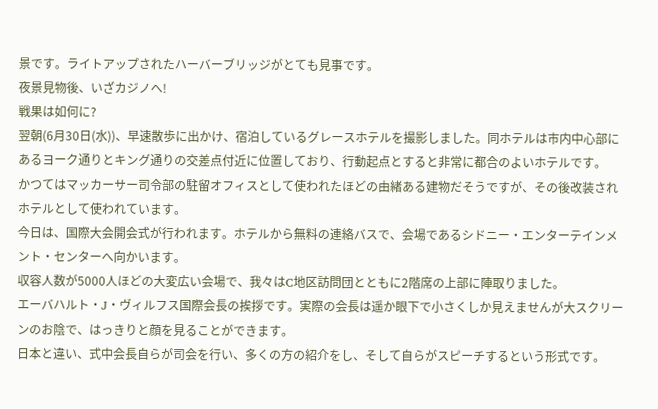景です。ライトアップされたハーバーブリッジがとても見事です。
夜景見物後、いざカジノへ!
戦果は如何に?
翌朝(6月30日(水))、早速散歩に出かけ、宿泊しているグレースホテルを撮影しました。同ホテルは市内中心部にあるヨーク通りとキング通りの交差点付近に位置しており、行動起点とすると非常に都合のよいホテルです。
かつてはマッカーサー司令部の駐留オフィスとして使われたほどの由緒ある建物だそうですが、その後改装されホテルとして使われています。
今日は、国際大会開会式が行われます。ホテルから無料の連絡バスで、会場であるシドニー・エンターテインメント・センターへ向かいます。
収容人数が5000人ほどの大変広い会場で、我々はC地区訪問団とともに2階席の上部に陣取りました。
エーバハルト・J・ヴィルフス国際会長の挨拶です。実際の会長は遥か眼下で小さくしか見えませんが大スクリーンのお陰で、はっきりと顔を見ることができます。
日本と違い、式中会長自らが司会を行い、多くの方の紹介をし、そして自らがスピーチするという形式です。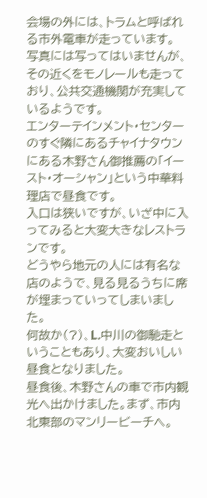会場の外には、トラムと呼ばれる市外電車が走っています。
写真には写ってはいませんが、その近くをモノレールも走っており、公共交通機関が充実しているようです。
エンターテインメント・センターのすぐ隣にあるチャイナタウンにある木野さん御推薦の「イースト・オーシャン」という中華料理店で昼食です。
入口は狭いですが、いざ中に入ってみると大変大きなレストランです。
どうやら地元の人には有名な店のようで、見る見るうちに席が埋まっていってしまいました。
何故か(?)、L.中川の御馳走ということもあり、大変おいしい昼食となりました。
昼食後、木野さんの車で市内観光へ出かけました。まず、市内北東部のマンリービーチへ。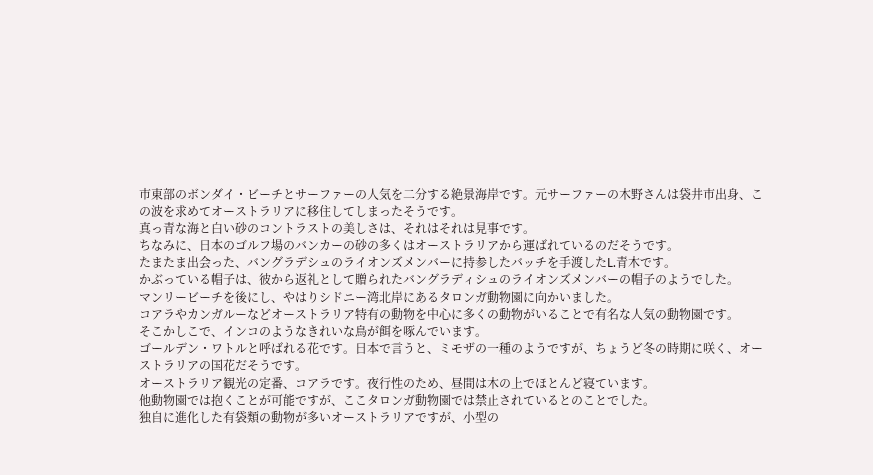市東部のボンダイ・ビーチとサーファーの人気を二分する絶景海岸です。元サーファーの木野さんは袋井市出身、この波を求めてオーストラリアに移住してしまったそうです。
真っ青な海と白い砂のコントラストの美しさは、それはそれは見事です。
ちなみに、日本のゴルフ場のバンカーの砂の多くはオーストラリアから運ばれているのだそうです。
たまたま出会った、バングラデシュのライオンズメンバーに持参したバッチを手渡したL.青木です。
かぶっている帽子は、彼から返礼として贈られたバングラディシュのライオンズメンバーの帽子のようでした。
マンリービーチを後にし、やはりシドニー湾北岸にあるタロンガ動物園に向かいました。
コアラやカンガルーなどオーストラリア特有の動物を中心に多くの動物がいることで有名な人気の動物園です。
そこかしこで、インコのようなきれいな鳥が餌を啄んでいます。
ゴールデン・ワトルと呼ばれる花です。日本で言うと、ミモザの一種のようですが、ちょうど冬の時期に咲く、オーストラリアの国花だそうです。
オーストラリア観光の定番、コアラです。夜行性のため、昼間は木の上でほとんど寝ています。
他動物園では抱くことが可能ですが、ここタロンガ動物園では禁止されているとのことでした。
独自に進化した有袋類の動物が多いオーストラリアですが、小型の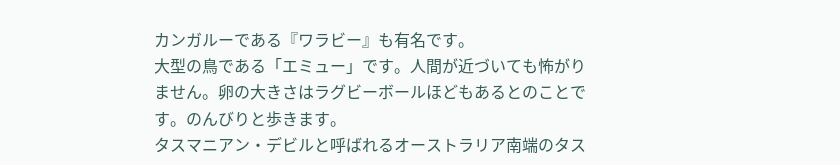カンガルーである『ワラビー』も有名です。
大型の鳥である「エミュー」です。人間が近づいても怖がりません。卵の大きさはラグビーボールほどもあるとのことです。のんびりと歩きます。
タスマニアン・デビルと呼ばれるオーストラリア南端のタス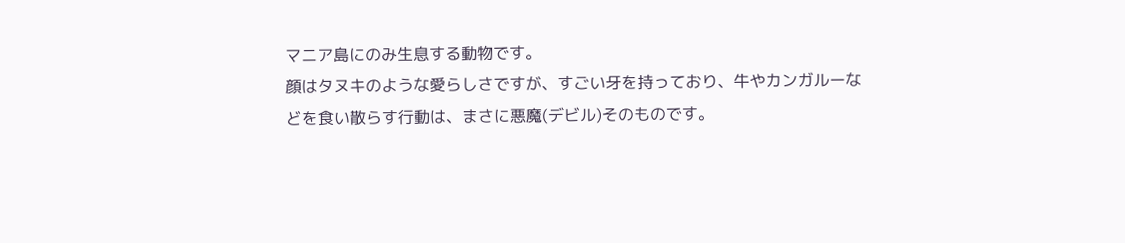マニア島にのみ生息する動物です。
顔はタヌキのような愛らしさですが、すごい牙を持っており、牛やカンガルーなどを食い散らす行動は、まさに悪魔(デビル)そのものです。